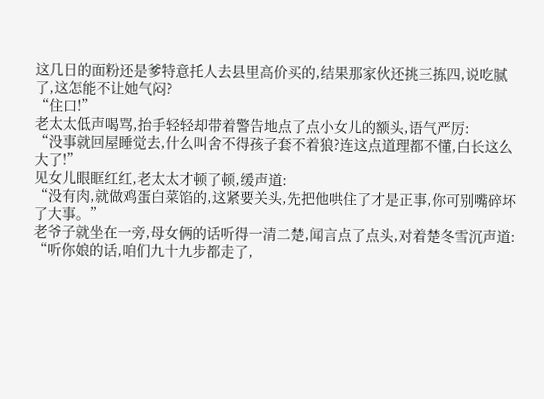这几日的面粉还是爹特意托人去县里高价买的,结果那家伙还挑三拣四,说吃腻了,这怎能不让她气闷?
“住口!”
老太太低声喝骂,抬手轻轻却带着警告地点了点小女儿的额头,语气严厉:
“没事就回屋睡觉去,什么叫舍不得孩子套不着狼?连这点道理都不懂,白长这么大了!”
见女儿眼眶红红,老太太才顿了顿,缓声道:
“没有肉,就做鸡蛋白菜馅的,这紧要关头,先把他哄住了才是正事,你可别嘴碎坏了大事。”
老爷子就坐在一旁,母女俩的话听得一清二楚,闻言点了点头,对着楚冬雪沉声道:
“听你娘的话,咱们九十九步都走了,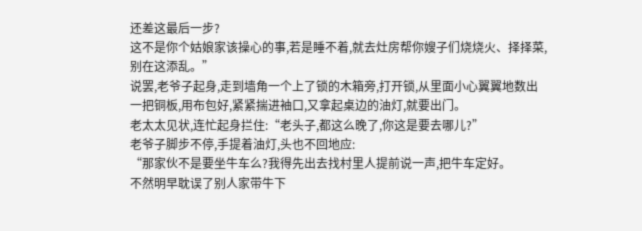还差这最后一步?
这不是你个姑娘家该操心的事,若是睡不着,就去灶房帮你嫂子们烧烧火、择择菜,别在这添乱。”
说罢,老爷子起身,走到墙角一个上了锁的木箱旁,打开锁,从里面小心翼翼地数出一把铜板,用布包好,紧紧揣进袖口,又拿起桌边的油灯,就要出门。
老太太见状,连忙起身拦住:“老头子,都这么晚了,你这是要去哪儿?”
老爷子脚步不停,手提着油灯,头也不回地应:
“那家伙不是要坐牛车么?我得先出去找村里人提前说一声,把牛车定好。
不然明早耽误了别人家带牛下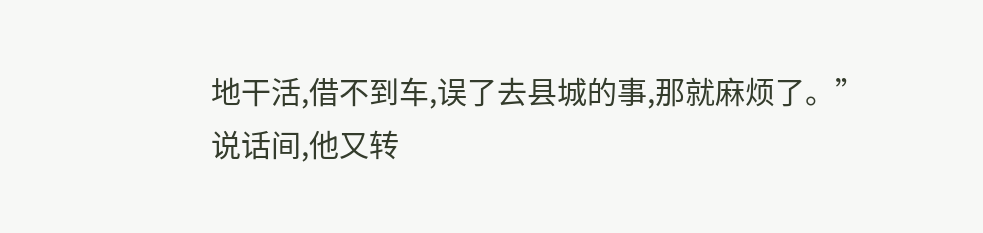地干活,借不到车,误了去县城的事,那就麻烦了。”
说话间,他又转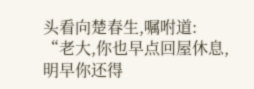头看向楚春生,嘱咐道:
“老大,你也早点回屋休息,明早你还得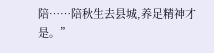陪……陪秋生去县城,养足精神才是。”